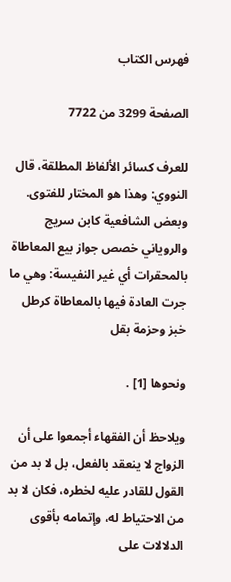فهرس الكتاب

الصفحة 3299 من 7722

للعرف كسائر الألفاظ المطلقة، قال النووي: وهذا هو المختار للفتوى. وبعض الشافعية كابن سريج والروياني خصص جواز بيع المعاطاة بالمحقرات أي غير النفيسة: وهي ما جرت العادة فيها بالمعاطاة كرطل خبز وحزمة بقل

ونحوها [1] .

ويلاحظ أن الفقهاء أجمعوا على أن الزواج لا ينعقد بالفعل، بل لا بد من القول للقادر عليه لخطره، فكان لا بد من الاحتياط له، وإتمامه بأقوى الدلالات على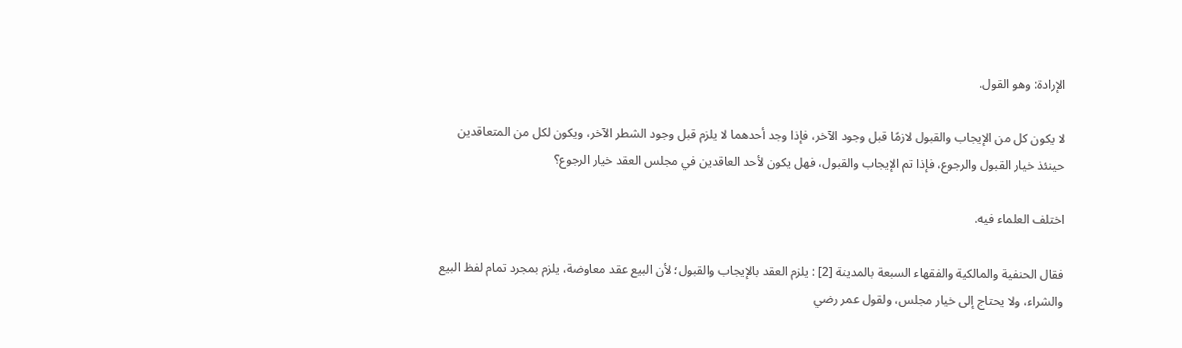الإرادة: وهو القول.

لا يكون كل من الإيجاب والقبول لازمًا قبل وجود الآخر، فإذا وجد أحدهما لا يلزم قبل وجود الشطر الآخر، ويكون لكل من المتعاقدين حينئذ خيار القبول والرجوع، فإذا تم الإيجاب والقبول، فهل يكون لأحد العاقدين في مجلس العقد خيار الرجوع؟

اختلف العلماء فيه.

فقال الحنفية والمالكية والفقهاء السبعة بالمدينة [2] : يلزم العقد بالإيجاب والقبول؛ لأن البيع عقد معاوضة، يلزم بمجرد تمام لفظ البيع والشراء، ولا يحتاج إلى خيار مجلس، ولقول عمر رضي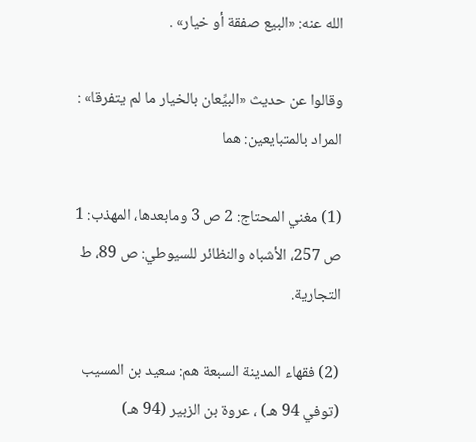الله عنه: «البيع صفقة أو خيار» .

وقالوا عن حديث «البيِّعان بالخيار ما لم يتفرقا» : المراد بالمتبايعين: هما

(1) مغني المحتاج: 2 ص 3 ومابعدها، المهذب: 1 ص 257، الأشباه والنظائر للسيوطي: ص 89، ط التجارية.

(2) فقهاء المدينة السبعة هم: سعيد بن المسيب (توفي 94 هـ) ، عروة بن الزبير (94 هـ)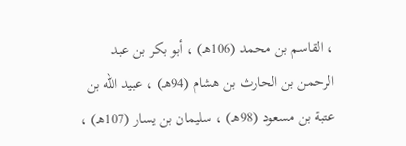، القاسم بن محمد (106هـ) ، أبو بكر بن عبد الرحمن بن الحارث بن هشام (94هـ) ، عبيد الله بن عتبة بن مسعود (98هـ) ، سليمان بن يسار (107هـ) ،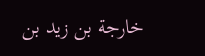خارجة بن زيد بن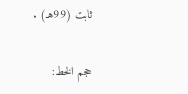ثابت (99هـ) .

حجم الخط: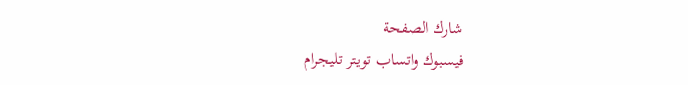شارك الصفحة
فيسبوك واتساب تويتر تليجرام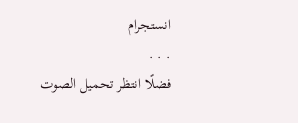انستجرام
. . .
فضلًا انتظر تحميل الصوت